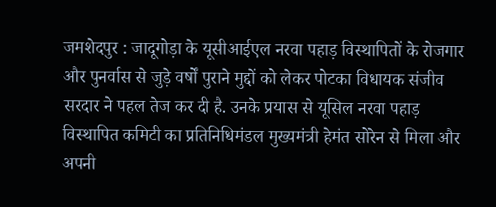जमशेदपुर : जादूगोड़ा के यूसीआईएल नरवा पहाड़ विस्थापितों के रोजगार और पुनर्वास से जुड़े वर्षों पुराने मुद्दों को लेकर पोटका विधायक संजीव सरदार ने पहल तेज कर दी है. उनके प्रयास से यूसिल नरवा पहाड़ विस्थापित कमिटी का प्रतिनिधिमंडल मुख्यमंत्री हेमंत सोरेन से मिला और अपनी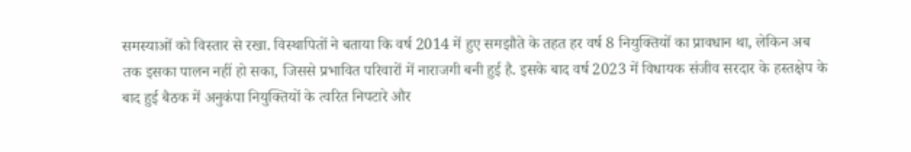समस्याओं को विस्तार से रखा. विस्थापितों ने बताया कि वर्ष 2014 में हुए समझौते के तहत हर वर्ष 8 नियुक्तियों का प्रावधान था, लेकिन अब तक इसका पालन नहीं हो सका, जिससे प्रभावित परिवारों में नाराजगी बनी हुई है. इसके बाद वर्ष 2023 में विधायक संजीव सरदार के हस्तक्षेप के बाद हुई बैठक में अनुकंपा नियुक्तियों के त्वरित निपटारे और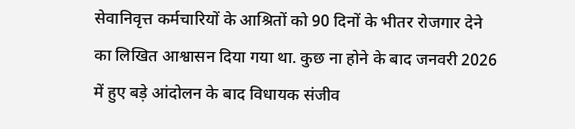सेवानिवृत्त कर्मचारियों के आश्रितों को 90 दिनों के भीतर रोजगार देने का लिखित आश्वासन दिया गया था. कुछ ना होने के बाद जनवरी 2026 में हुए बड़े आंदोलन के बाद विधायक संजीव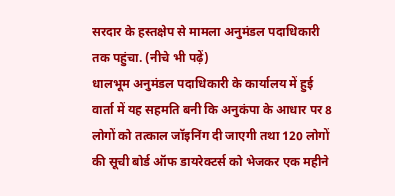सरदार के हस्तक्षेप से मामला अनुमंडल पदाधिकारी तक पहुंचा. (नीचे भी पढ़ें)
धालभूम अनुमंडल पदाधिकारी के कार्यालय में हुई वार्ता में यह सहमति बनी कि अनुकंपा के आधार पर 8 लोगों को तत्काल जॉइनिंग दी जाएगी तथा 120 लोगों की सूची बोर्ड ऑफ डायरेक्टर्स को भेजकर एक महीने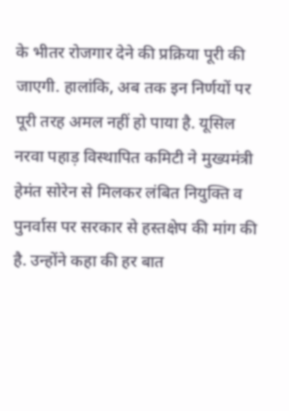के भीतर रोजगार देने की प्रक्रिया पूरी की जाएगी. हालांकि, अब तक इन निर्णयों पर पूरी तरह अमल नहीं हो पाया है. यूसिल नरवा पहाड़ विस्थापित कमिटी ने मुख्यमंत्री हेमंत सोरेन से मिलकर लंबित नियुक्ति व पुनर्वास पर सरकार से हस्तक्षेप की मांग की है. उन्होंने कहा की हर बात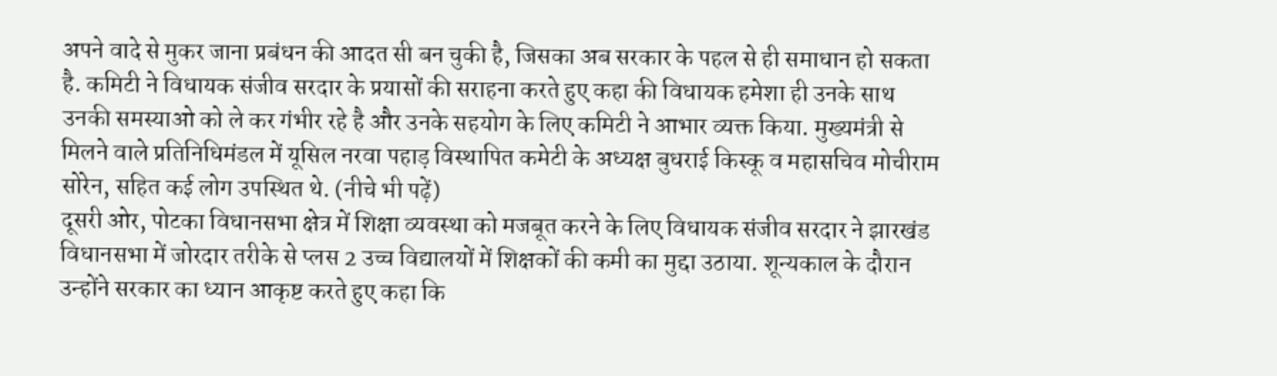अपने वादे से मुकर जाना प्रबंधन की आदत सी बन चुकी है, जिसका अब सरकार के पहल से ही समाधान हो सकता है. कमिटी ने विधायक संजीव सरदार के प्रयासों की सराहना करते हुए कहा की विधायक हमेशा ही उनके साथ उनकी समस्याओ को ले कर गंभीर रहे है और उनके सहयोग के लिए कमिटी ने आभार व्यक्त किया. मुख्यमंत्री से मिलने वाले प्रतिनिधिमंडल में यूसिल नरवा पहाड़ विस्थापित कमेटी के अध्यक्ष बुधराई किस्कू व महासचिव मोचीराम सोरेन, सहित कई लोग उपस्थित थे. (नीचे भी पढ़ें)
दूसरी ओर, पोटका विधानसभा क्षेत्र में शिक्षा व्यवस्था को मजबूत करने के लिए विधायक संजीव सरदार ने झारखंड विधानसभा में जोरदार तरीके से प्लस 2 उच्च विद्यालयों में शिक्षकों की कमी का मुद्दा उठाया. शून्यकाल के दौरान उन्होंने सरकार का ध्यान आकृष्ट करते हुए कहा कि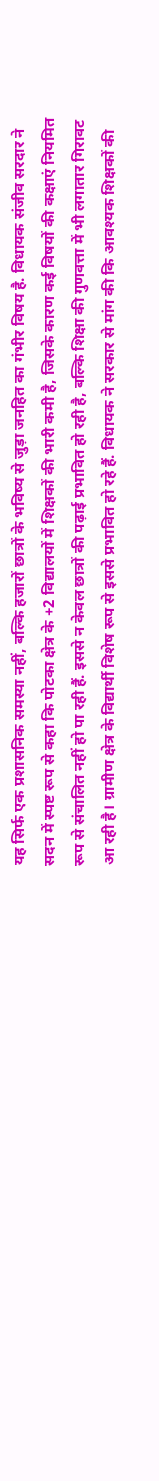यह सिर्फ एक प्रशासनिक समस्या नहीं, बल्कि हजारों छात्रों के भविष्य से जुड़ा जनहित का गंभीर विषय है. विधायक संजीव सरदार ने सदन में स्पष्ट रूप से कहा कि पोटका क्षेत्र के +2 विद्यालयों में शिक्षकों की भारी कमी है, जिसके कारण कई विषयों की कक्षाएं नियमित रूप से संचालित नहीं हो पा रही हैं. इससे न केवल छात्रों की पढ़ाई प्रभावित हो रही है, बल्कि शिक्षा की गुणवत्ता में भी लगातार गिरावट आ रही है। ग्रामीण क्षेत्र के विद्यार्थी विशेष रूप से इससे प्रभावित हो रहे हैं. विधायक ने सरकार से मांग की कि आवश्यक शिक्षकों की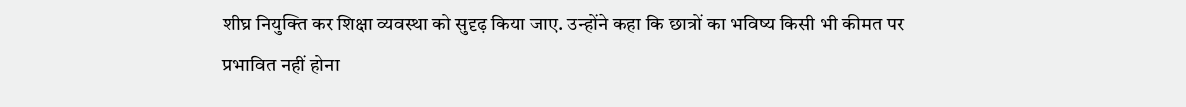शीघ्र नियुक्ति कर शिक्षा व्यवस्था को सुदृढ़ किया जाए. उन्होंने कहा कि छात्रों का भविष्य किसी भी कीमत पर प्रभावित नहीं होना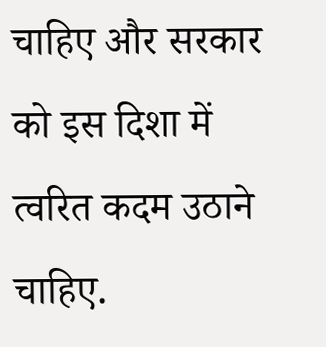चाहिए और सरकार को इस दिशा में त्वरित कदम उठाने चाहिए.